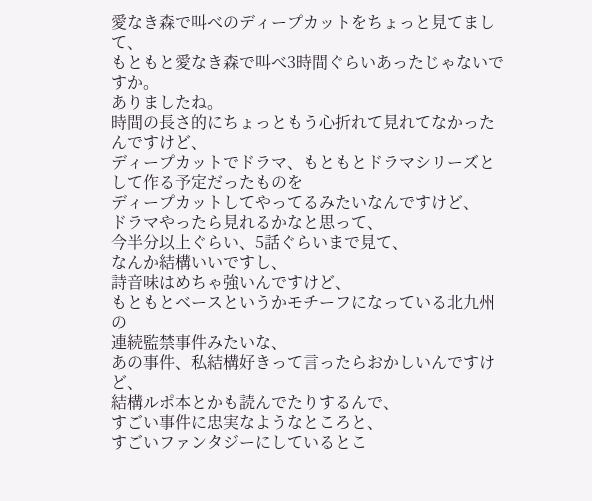愛なき森で叫べのディープカットをちょっと見てまして、
もともと愛なき森で叫べ3時間ぐらいあったじゃないですか。
ありましたね。
時間の長さ的にちょっともう心折れて見れてなかったんですけど、
ディープカットでドラマ、もともとドラマシリーズとして作る予定だったものを
ディープカットしてやってるみたいなんですけど、
ドラマやったら見れるかなと思って、
今半分以上ぐらい、5話ぐらいまで見て、
なんか結構いいですし、
詩音味はめちゃ強いんですけど、
もともとベースというかモチーフになっている北九州の
連続監禁事件みたいな、
あの事件、私結構好きって言ったらおかしいんですけど、
結構ルポ本とかも読んでたりするんで、
すごい事件に忠実なようなところと、
すごいファンタジーにしているとこ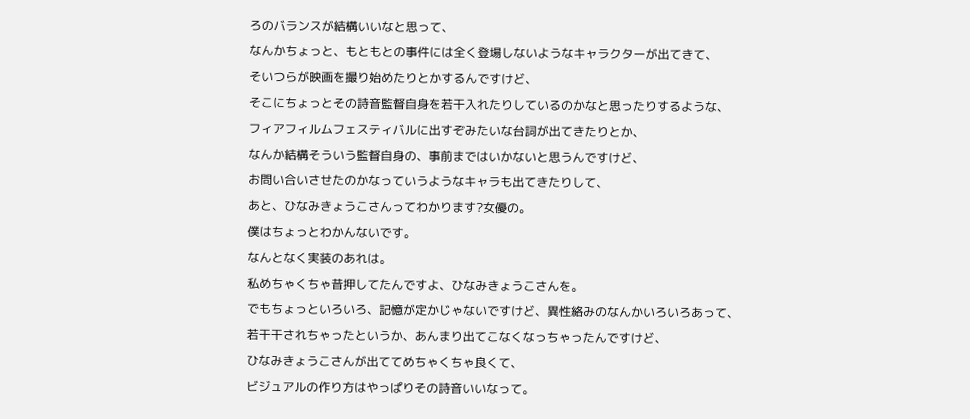ろのバランスが結構いいなと思って、
なんかちょっと、もともとの事件には全く登場しないようなキャラクターが出てきて、
そいつらが映画を撮り始めたりとかするんですけど、
そこにちょっとその詩音監督自身を若干入れたりしているのかなと思ったりするような、
フィアフィルムフェスティバルに出すぞみたいな台詞が出てきたりとか、
なんか結構そういう監督自身の、事前まではいかないと思うんですけど、
お問い合いさせたのかなっていうようなキャラも出てきたりして、
あと、ひなみきょうこさんってわかります?女優の。
僕はちょっとわかんないです。
なんとなく実装のあれは。
私めちゃくちゃ昔押してたんですよ、ひなみきょうこさんを。
でもちょっといろいろ、記憶が定かじゃないですけど、異性絡みのなんかいろいろあって、
若干干されちゃったというか、あんまり出てこなくなっちゃったんですけど、
ひなみきょうこさんが出ててめちゃくちゃ良くて、
ビジュアルの作り方はやっぱりその詩音いいなって。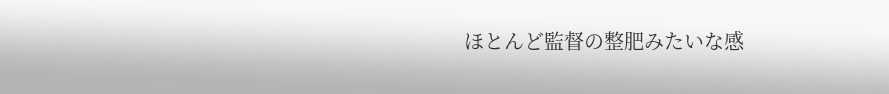ほとんど監督の整肥みたいな感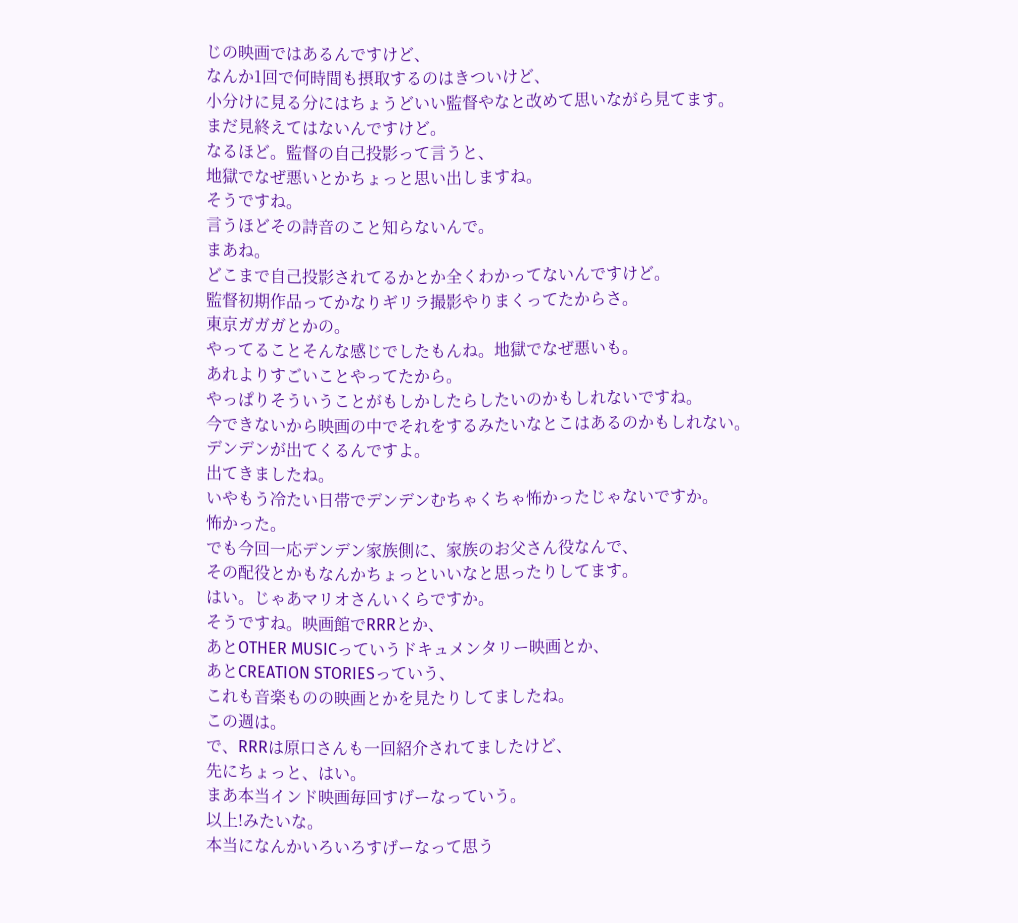じの映画ではあるんですけど、
なんか1回で何時間も摂取するのはきついけど、
小分けに見る分にはちょうどいい監督やなと改めて思いながら見てます。
まだ見終えてはないんですけど。
なるほど。監督の自己投影って言うと、
地獄でなぜ悪いとかちょっと思い出しますね。
そうですね。
言うほどその詩音のこと知らないんで。
まあね。
どこまで自己投影されてるかとか全くわかってないんですけど。
監督初期作品ってかなりギリラ撮影やりまくってたからさ。
東京ガガガとかの。
やってることそんな感じでしたもんね。地獄でなぜ悪いも。
あれよりすごいことやってたから。
やっぱりそういうことがもしかしたらしたいのかもしれないですね。
今できないから映画の中でそれをするみたいなとこはあるのかもしれない。
デンデンが出てくるんですよ。
出てきましたね。
いやもう冷たい日帯でデンデンむちゃくちゃ怖かったじゃないですか。
怖かった。
でも今回一応デンデン家族側に、家族のお父さん役なんで、
その配役とかもなんかちょっといいなと思ったりしてます。
はい。じゃあマリオさんいくらですか。
そうですね。映画館でRRRとか、
あとOTHER MUSICっていうドキュメンタリー映画とか、
あとCREATION STORIESっていう、
これも音楽ものの映画とかを見たりしてましたね。
この週は。
で、RRRは原口さんも一回紹介されてましたけど、
先にちょっと、はい。
まあ本当インド映画毎回すげーなっていう。
以上!みたいな。
本当になんかいろいろすげーなって思う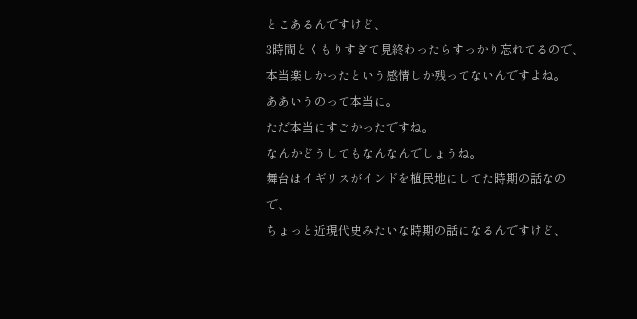とこあるんですけど、
3時間とくもりすぎて見終わったらすっかり忘れてるので、
本当楽しかったという感情しか残ってないんですよね。
ああいうのって本当に。
ただ本当にすごかったですね。
なんかどうしてもなんなんでしょうね。
舞台はイギリスがインドを植民地にしてた時期の話なので、
ちょっと近現代史みたいな時期の話になるんですけど、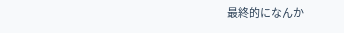最終的になんか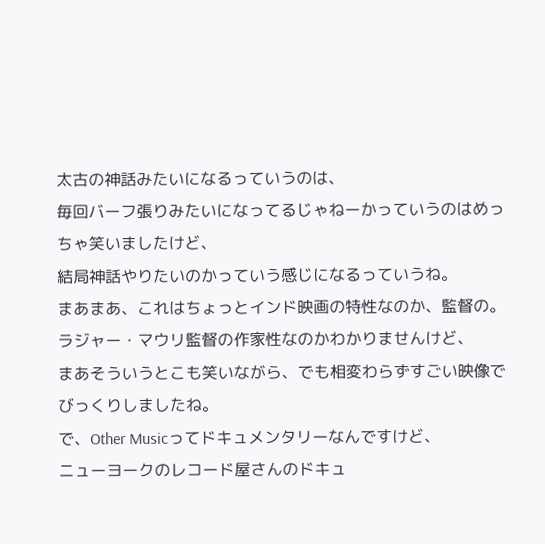太古の神話みたいになるっていうのは、
毎回バーフ張りみたいになってるじゃねーかっていうのはめっちゃ笑いましたけど、
結局神話やりたいのかっていう感じになるっていうね。
まあまあ、これはちょっとインド映画の特性なのか、監督の。
ラジャー・マウリ監督の作家性なのかわかりませんけど、
まあそういうとこも笑いながら、でも相変わらずすごい映像でびっくりしましたね。
で、Other Musicってドキュメンタリーなんですけど、
ニューヨークのレコード屋さんのドキュ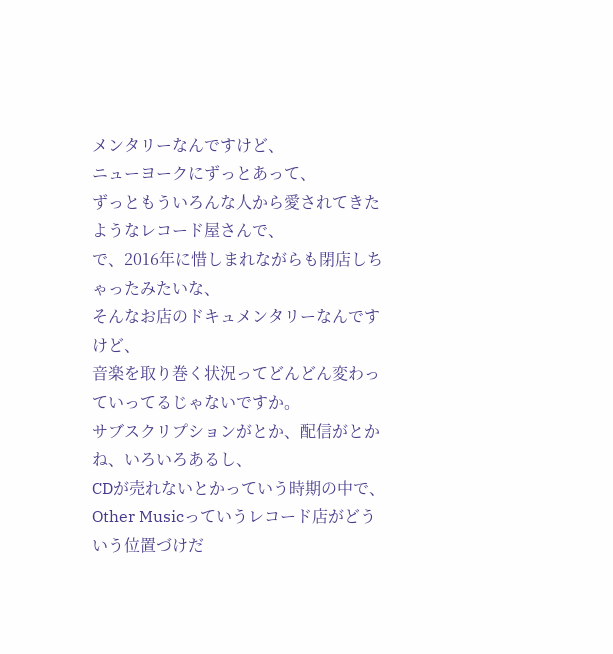メンタリーなんですけど、
ニューヨークにずっとあって、
ずっともういろんな人から愛されてきたようなレコード屋さんで、
で、2016年に惜しまれながらも閉店しちゃったみたいな、
そんなお店のドキュメンタリーなんですけど、
音楽を取り巻く状況ってどんどん変わっていってるじゃないですか。
サブスクリプションがとか、配信がとかね、いろいろあるし、
CDが売れないとかっていう時期の中で、
Other Musicっていうレコード店がどういう位置づけだ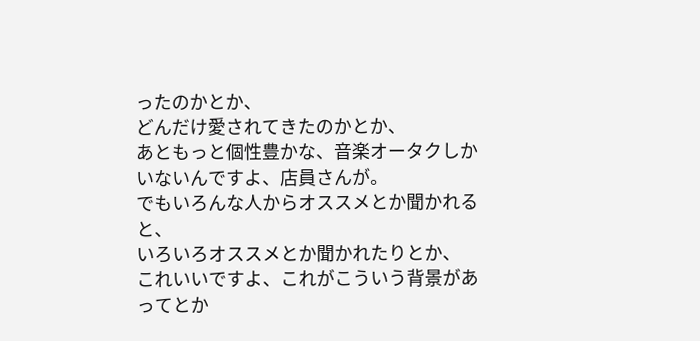ったのかとか、
どんだけ愛されてきたのかとか、
あともっと個性豊かな、音楽オータクしかいないんですよ、店員さんが。
でもいろんな人からオススメとか聞かれると、
いろいろオススメとか聞かれたりとか、
これいいですよ、これがこういう背景があってとか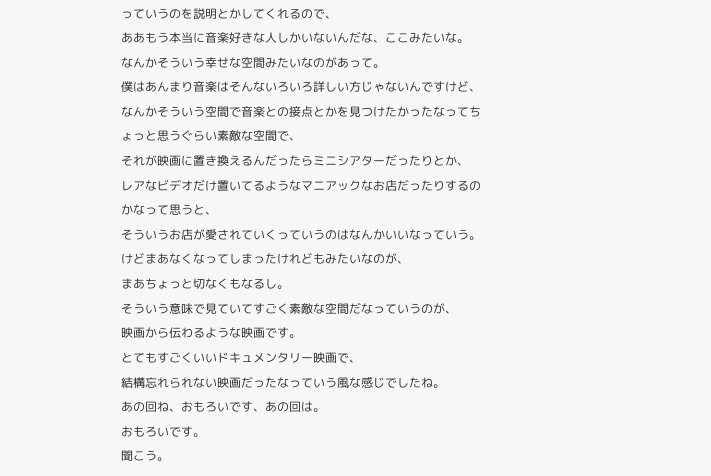っていうのを説明とかしてくれるので、
ああもう本当に音楽好きな人しかいないんだな、ここみたいな。
なんかそういう幸せな空間みたいなのがあって。
僕はあんまり音楽はそんないろいろ詳しい方じゃないんですけど、
なんかそういう空間で音楽との接点とかを見つけたかったなってちょっと思うぐらい素敵な空間で、
それが映画に置き換えるんだったらミニシアターだったりとか、
レアなビデオだけ置いてるようなマニアックなお店だったりするのかなって思うと、
そういうお店が愛されていくっていうのはなんかいいなっていう。
けどまあなくなってしまったけれどもみたいなのが、
まあちょっと切なくもなるし。
そういう意味で見ていてすごく素敵な空間だなっていうのが、
映画から伝わるような映画です。
とてもすごくいいドキュメンタリー映画で、
結構忘れられない映画だったなっていう風な感じでしたね。
あの回ね、おもろいです、あの回は。
おもろいです。
聞こう。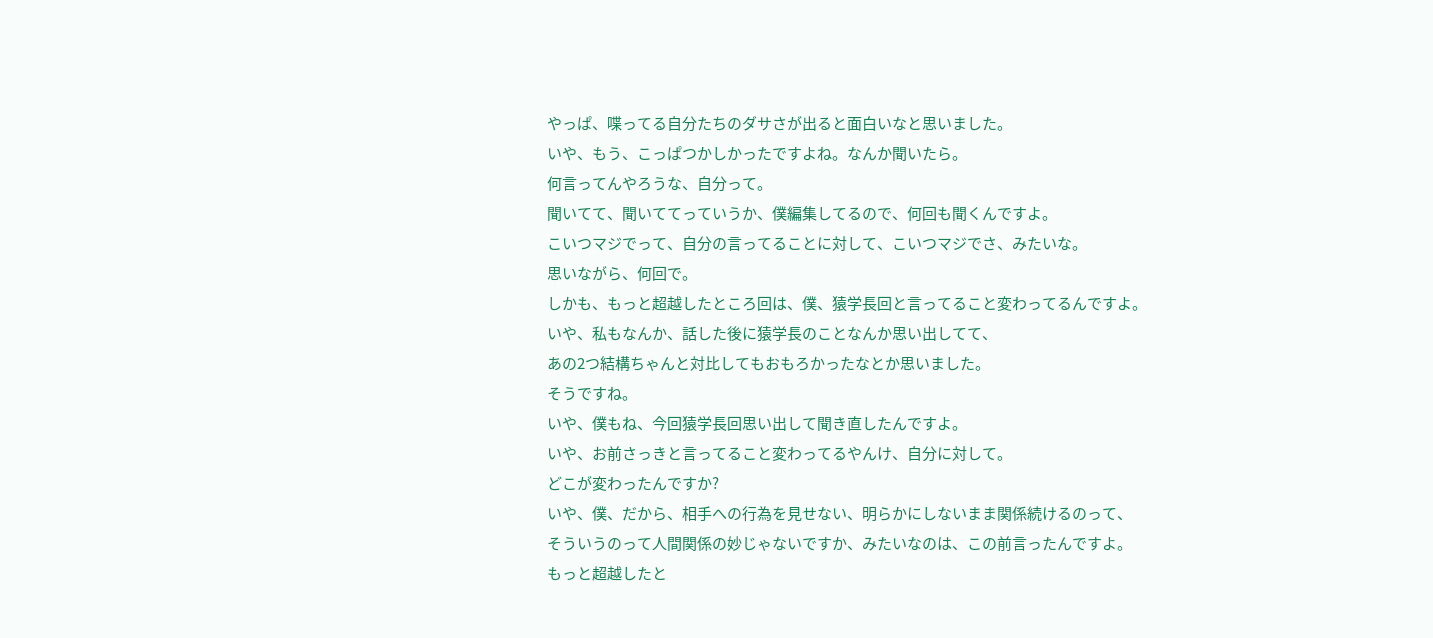やっぱ、喋ってる自分たちのダサさが出ると面白いなと思いました。
いや、もう、こっぱつかしかったですよね。なんか聞いたら。
何言ってんやろうな、自分って。
聞いてて、聞いててっていうか、僕編集してるので、何回も聞くんですよ。
こいつマジでって、自分の言ってることに対して、こいつマジでさ、みたいな。
思いながら、何回で。
しかも、もっと超越したところ回は、僕、猿学長回と言ってること変わってるんですよ。
いや、私もなんか、話した後に猿学長のことなんか思い出してて、
あの2つ結構ちゃんと対比してもおもろかったなとか思いました。
そうですね。
いや、僕もね、今回猿学長回思い出して聞き直したんですよ。
いや、お前さっきと言ってること変わってるやんけ、自分に対して。
どこが変わったんですか?
いや、僕、だから、相手への行為を見せない、明らかにしないまま関係続けるのって、
そういうのって人間関係の妙じゃないですか、みたいなのは、この前言ったんですよ。
もっと超越したと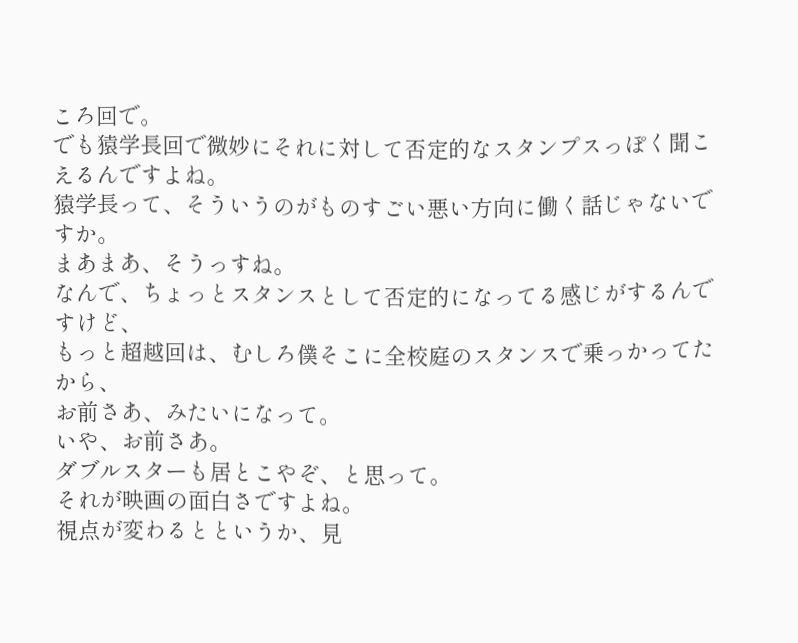ころ回で。
でも猿学長回で微妙にそれに対して否定的なスタンプスっぽく聞こえるんですよね。
猿学長って、そういうのがものすごい悪い方向に働く話じゃないですか。
まあまあ、そうっすね。
なんで、ちょっとスタンスとして否定的になってる感じがするんですけど、
もっと超越回は、むしろ僕そこに全校庭のスタンスで乗っかってたから、
お前さあ、みたいになって。
いや、お前さあ。
ダブルスターも居とこやぞ、と思って。
それが映画の面白さですよね。
視点が変わるとというか、見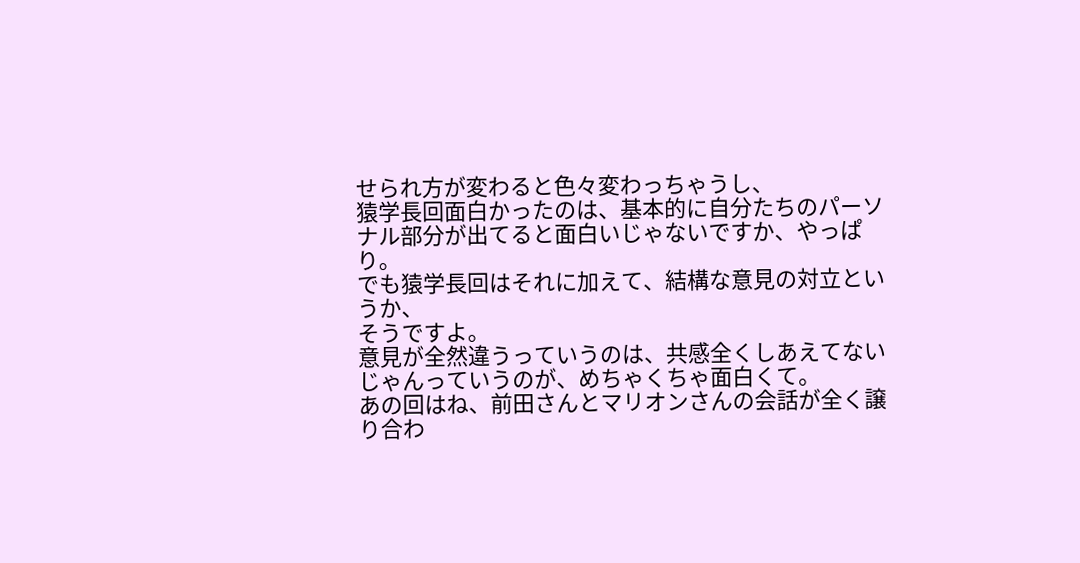せられ方が変わると色々変わっちゃうし、
猿学長回面白かったのは、基本的に自分たちのパーソナル部分が出てると面白いじゃないですか、やっぱり。
でも猿学長回はそれに加えて、結構な意見の対立というか、
そうですよ。
意見が全然違うっていうのは、共感全くしあえてないじゃんっていうのが、めちゃくちゃ面白くて。
あの回はね、前田さんとマリオンさんの会話が全く譲り合わ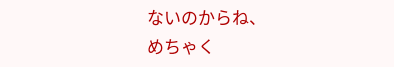ないのからね、
めちゃく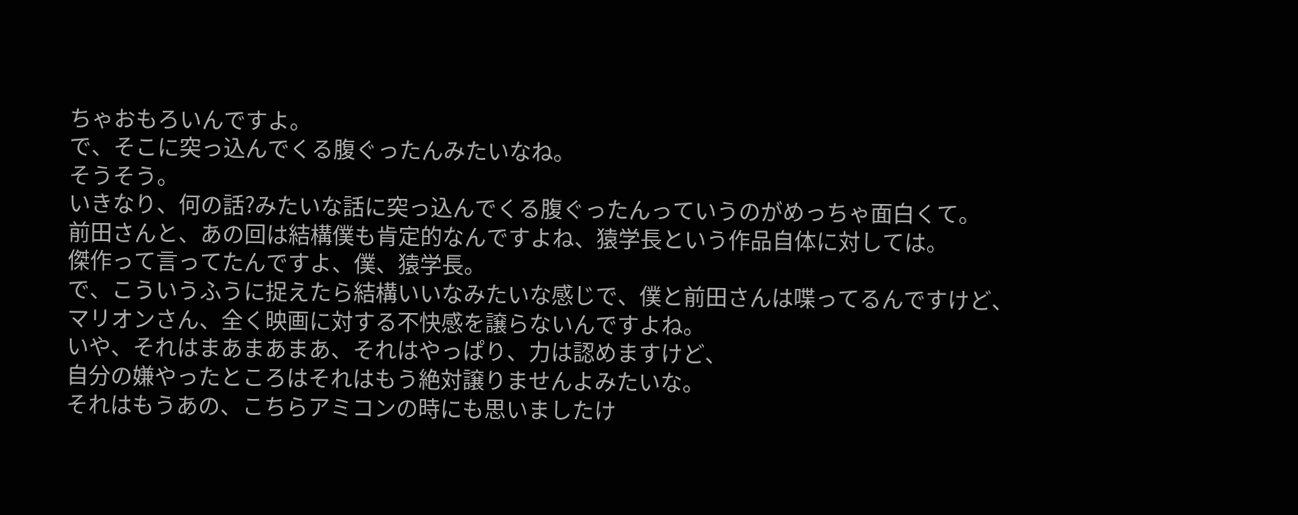ちゃおもろいんですよ。
で、そこに突っ込んでくる腹ぐったんみたいなね。
そうそう。
いきなり、何の話?みたいな話に突っ込んでくる腹ぐったんっていうのがめっちゃ面白くて。
前田さんと、あの回は結構僕も肯定的なんですよね、猿学長という作品自体に対しては。
傑作って言ってたんですよ、僕、猿学長。
で、こういうふうに捉えたら結構いいなみたいな感じで、僕と前田さんは喋ってるんですけど、
マリオンさん、全く映画に対する不快感を譲らないんですよね。
いや、それはまあまあまあ、それはやっぱり、力は認めますけど、
自分の嫌やったところはそれはもう絶対譲りませんよみたいな。
それはもうあの、こちらアミコンの時にも思いましたけ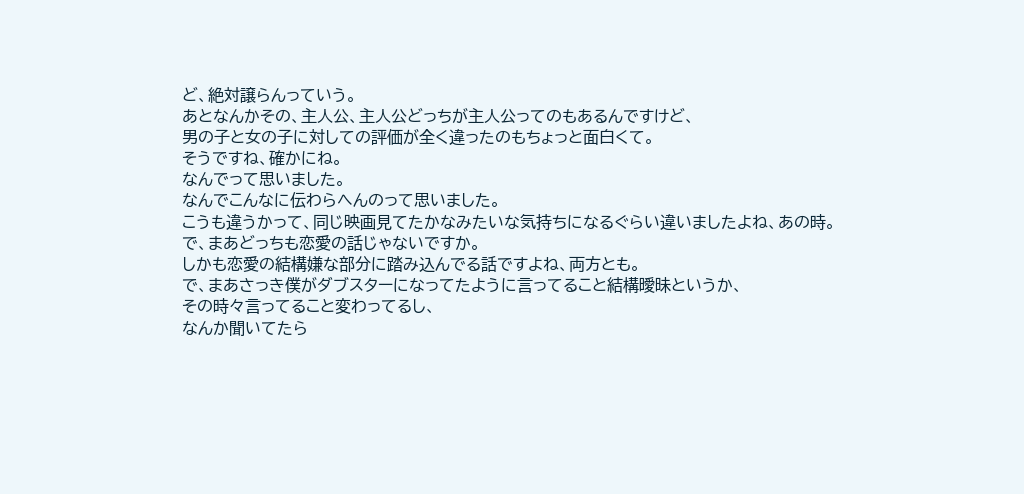ど、絶対譲らんっていう。
あとなんかその、主人公、主人公どっちが主人公ってのもあるんですけど、
男の子と女の子に対しての評価が全く違ったのもちょっと面白くて。
そうですね、確かにね。
なんでって思いました。
なんでこんなに伝わらへんのって思いました。
こうも違うかって、同じ映画見てたかなみたいな気持ちになるぐらい違いましたよね、あの時。
で、まあどっちも恋愛の話じゃないですか。
しかも恋愛の結構嫌な部分に踏み込んでる話ですよね、両方とも。
で、まあさっき僕がダブスターになってたように言ってること結構曖昧というか、
その時々言ってること変わってるし、
なんか聞いてたら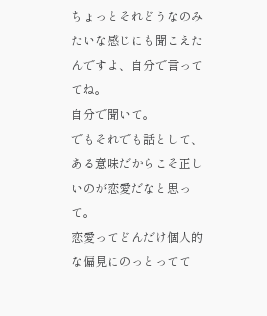ちょっとそれどうなのみたいな感じにも聞こえたんですよ、自分で言っててね。
自分で聞いて。
でもそれでも話として、ある意味だからこそ正しいのが恋愛だなと思って。
恋愛ってどんだけ個人的な偏見にのっとってて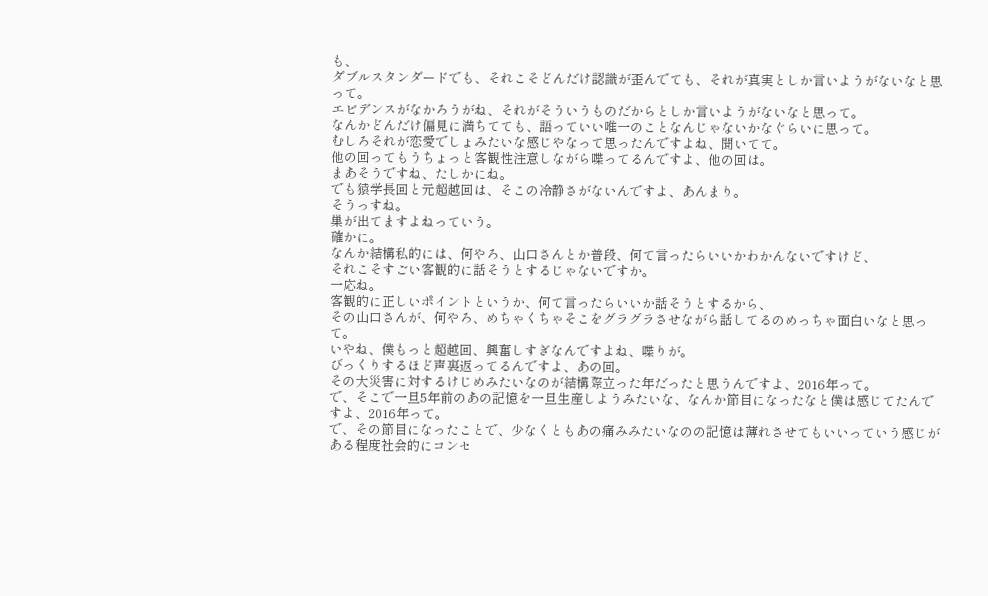も、
ダブルスタンダードでも、それこそどんだけ認識が歪んでても、それが真実としか言いようがないなと思って。
エビデンスがなかろうがね、それがそういうものだからとしか言いようがないなと思って。
なんかどんだけ偏見に満ちてても、語っていい唯一のことなんじゃないかなぐらいに思って。
むしろそれが恋愛でしょみたいな感じやなって思ったんですよね、聞いてて。
他の回ってもうちょっと客観性注意しながら喋ってるんですよ、他の回は。
まあそうですね、たしかにね。
でも猿学長回と元超越回は、そこの冷静さがないんですよ、あんまり。
そうっすね。
巣が出てますよねっていう。
確かに。
なんか結構私的には、何やろ、山口さんとか普段、何て言ったらいいかわかんないですけど、
それこそすごい客観的に話そうとするじゃないですか。
一応ね。
客観的に正しいポイントというか、何て言ったらいいか話そうとするから、
その山口さんが、何やろ、めちゃくちゃそこをグラグラさせながら話してるのめっちゃ面白いなと思って。
いやね、僕もっと超越回、興奮しすぎなんですよね、喋りが。
びっくりするほど声裏返ってるんですよ、あの回。
その大災害に対するけじめみたいなのが結構際立った年だったと思うんですよ、2016年って。
で、そこで一旦5年前のあの記憶を一旦生産しようみたいな、なんか節目になったなと僕は感じてたんですよ、2016年って。
で、その節目になったことで、少なくともあの痛みみたいなのの記憶は薄れさせてもいいっていう感じがある程度社会的にコンセ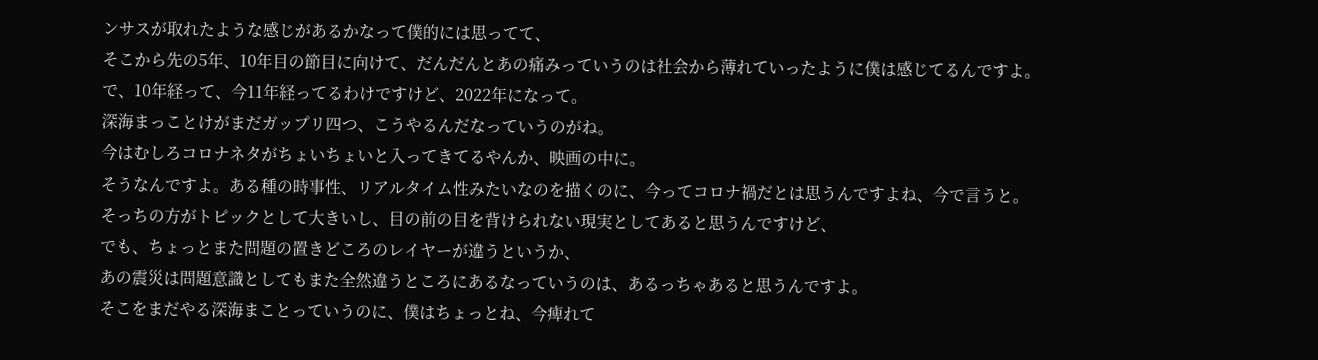ンサスが取れたような感じがあるかなって僕的には思ってて、
そこから先の5年、10年目の節目に向けて、だんだんとあの痛みっていうのは社会から薄れていったように僕は感じてるんですよ。
で、10年経って、今11年経ってるわけですけど、2022年になって。
深海まっことけがまだガップリ四つ、こうやるんだなっていうのがね。
今はむしろコロナネタがちょいちょいと入ってきてるやんか、映画の中に。
そうなんですよ。ある種の時事性、リアルタイム性みたいなのを描くのに、今ってコロナ禍だとは思うんですよね、今で言うと。
そっちの方がトピックとして大きいし、目の前の目を背けられない現実としてあると思うんですけど、
でも、ちょっとまた問題の置きどころのレイヤーが違うというか、
あの震災は問題意識としてもまた全然違うところにあるなっていうのは、あるっちゃあると思うんですよ。
そこをまだやる深海まことっていうのに、僕はちょっとね、今痺れて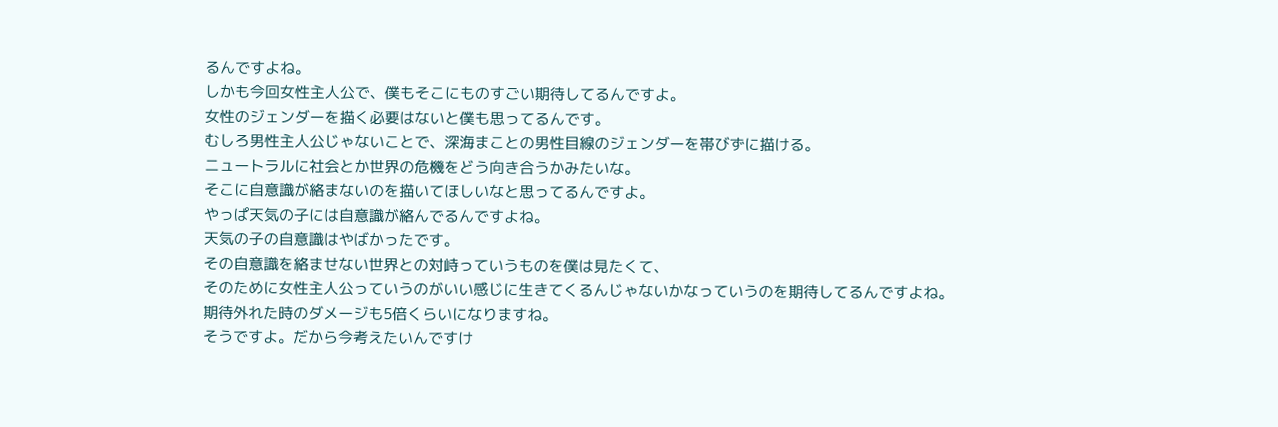るんですよね。
しかも今回女性主人公で、僕もそこにものすごい期待してるんですよ。
女性のジェンダーを描く必要はないと僕も思ってるんです。
むしろ男性主人公じゃないことで、深海まことの男性目線のジェンダーを帯びずに描ける。
ニュートラルに社会とか世界の危機をどう向き合うかみたいな。
そこに自意識が絡まないのを描いてほしいなと思ってるんですよ。
やっぱ天気の子には自意識が絡んでるんですよね。
天気の子の自意識はやばかったです。
その自意識を絡ませない世界との対峙っていうものを僕は見たくて、
そのために女性主人公っていうのがいい感じに生きてくるんじゃないかなっていうのを期待してるんですよね。
期待外れた時のダメージも5倍くらいになりますね。
そうですよ。だから今考えたいんですけ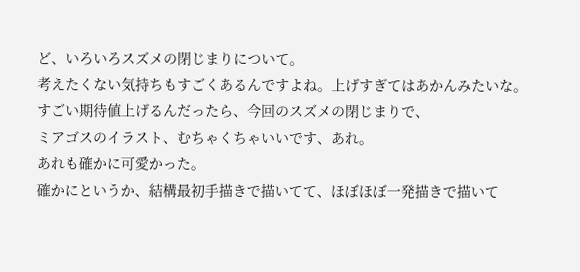ど、いろいろスズメの閉じまりについて。
考えたくない気持ちもすごくあるんですよね。上げすぎてはあかんみたいな。
すごい期待値上げるんだったら、今回のスズメの閉じまりで、
ミアゴスのイラスト、むちゃくちゃいいです、あれ。
あれも確かに可愛かった。
確かにというか、結構最初手描きで描いてて、ほぼほぼ一発描きで描いて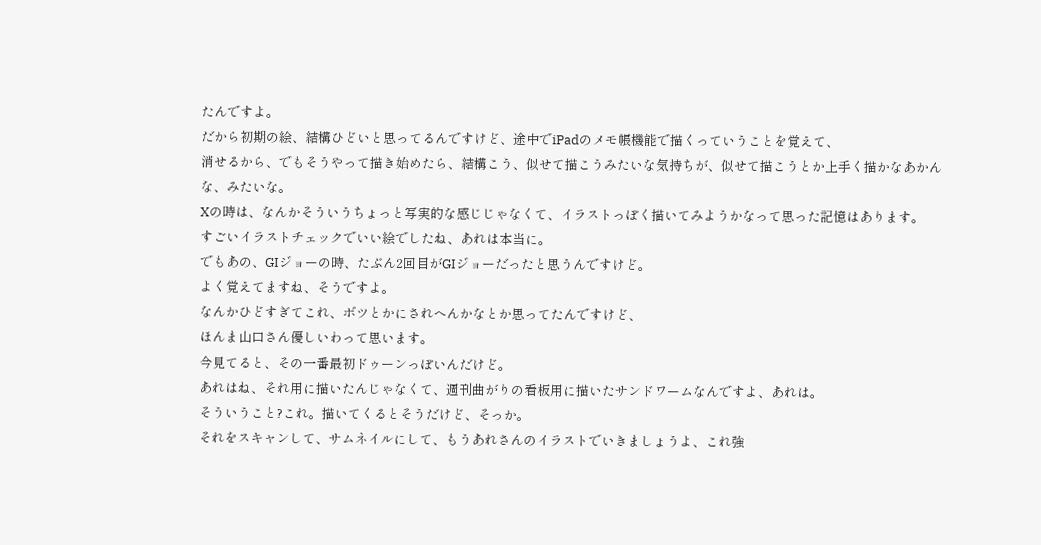たんですよ。
だから初期の絵、結構ひどいと思ってるんですけど、途中でiPadのメモ帳機能で描くっていうことを覚えて、
消せるから、でもそうやって描き始めたら、結構こう、似せて描こうみたいな気持ちが、似せて描こうとか上手く描かなあかんな、みたいな。
Xの時は、なんかそういうちょっと写実的な感じじゃなくて、イラストっぽく描いてみようかなって思った記憶はあります。
すごいイラストチェックでいい絵でしたね、あれは本当に。
でもあの、GIジョーの時、たぶん2回目がGIジョーだったと思うんですけど。
よく覚えてますね、そうですよ。
なんかひどすぎてこれ、ボツとかにされへんかなとか思ってたんですけど、
ほんま山口さん優しいわって思います。
今見てると、その一番最初ドゥーンっぽいんだけど。
あれはね、それ用に描いたんじゃなくて、週刊曲がりの看板用に描いたサンドワームなんですよ、あれは。
そういうこと?これ。描いてくるとそうだけど、そっか。
それをスキャンして、サムネイルにして、もうあれさんのイラストでいきましょうよ、これ強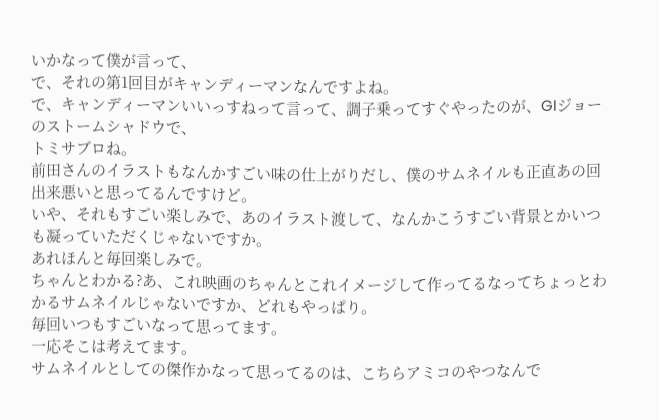いかなって僕が言って、
で、それの第1回目がキャンディーマンなんですよね。
で、キャンディーマンいいっすねって言って、調子乗ってすぐやったのが、GIジョーのストームシャドウで、
トミサブロね。
前田さんのイラストもなんかすごい味の仕上がりだし、僕のサムネイルも正直あの回出来悪いと思ってるんですけど。
いや、それもすごい楽しみで、あのイラスト渡して、なんかこうすごい背景とかいつも凝っていただくじゃないですか。
あれほんと毎回楽しみで。
ちゃんとわかる?あ、これ映画のちゃんとこれイメージして作ってるなってちょっとわかるサムネイルじゃないですか、どれもやっぱり。
毎回いつもすごいなって思ってます。
一応そこは考えてます。
サムネイルとしての傑作かなって思ってるのは、こちらアミコのやつなんで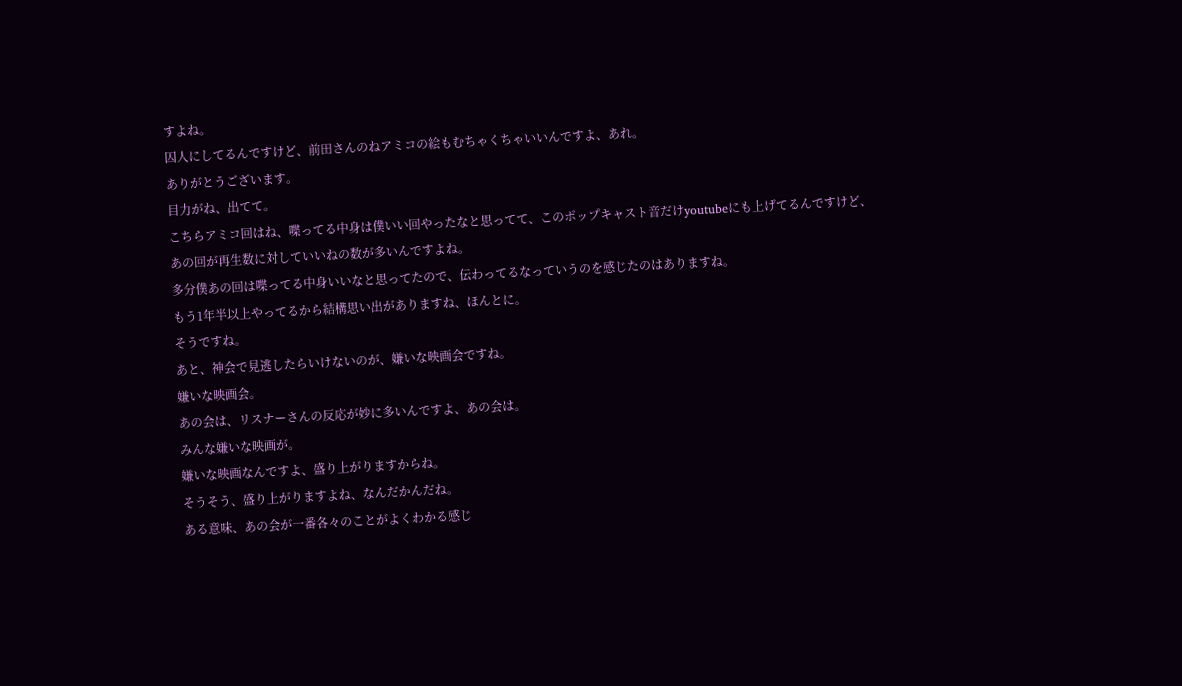すよね。
囚人にしてるんですけど、前田さんのねアミコの絵もむちゃくちゃいいんですよ、あれ。
ありがとうございます。
目力がね、出てて。
こちらアミコ回はね、喋ってる中身は僕いい回やったなと思ってて、このポップキャスト音だけyoutubeにも上げてるんですけど、
あの回が再生数に対していいねの数が多いんですよね。
多分僕あの回は喋ってる中身いいなと思ってたので、伝わってるなっていうのを感じたのはありますね。
もう1年半以上やってるから結構思い出がありますね、ほんとに。
そうですね。
あと、神会で見逃したらいけないのが、嫌いな映画会ですね。
嫌いな映画会。
あの会は、リスナーさんの反応が妙に多いんですよ、あの会は。
みんな嫌いな映画が。
嫌いな映画なんですよ、盛り上がりますからね。
そうそう、盛り上がりますよね、なんだかんだね。
ある意味、あの会が一番各々のことがよくわかる感じ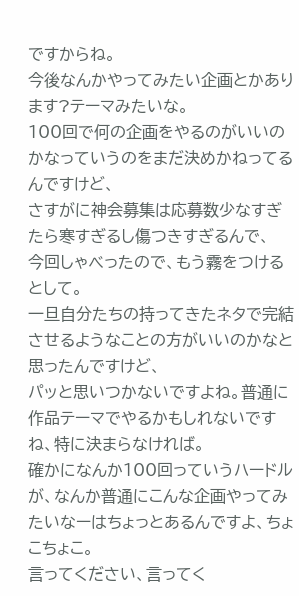ですからね。
今後なんかやってみたい企画とかあります?テーマみたいな。
100回で何の企画をやるのがいいのかなっていうのをまだ決めかねってるんですけど、
さすがに神会募集は応募数少なすぎたら寒すぎるし傷つきすぎるんで、
今回しゃべったので、もう霧をつけるとして。
一旦自分たちの持ってきたネタで完結させるようなことの方がいいのかなと思ったんですけど、
パッと思いつかないですよね。普通に作品テーマでやるかもしれないですね、特に決まらなければ。
確かになんか100回っていうハードルが、なんか普通にこんな企画やってみたいなーはちょっとあるんですよ、ちょこちょこ。
言ってください、言ってく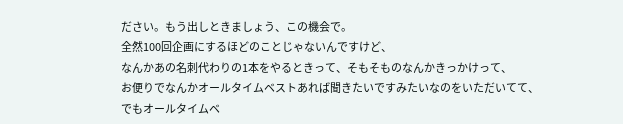ださい。もう出しときましょう、この機会で。
全然100回企画にするほどのことじゃないんですけど、
なんかあの名刺代わりの1本をやるときって、そもそものなんかきっかけって、
お便りでなんかオールタイムベストあれば聞きたいですみたいなのをいただいてて、
でもオールタイムベ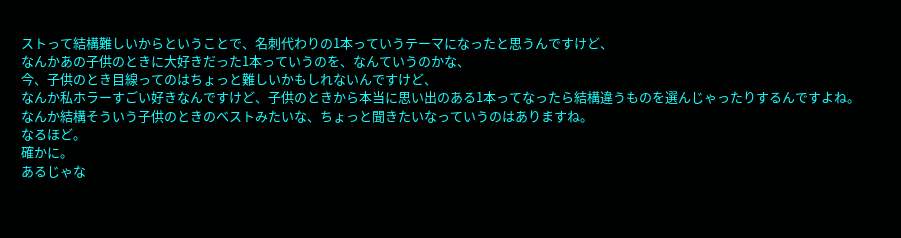ストって結構難しいからということで、名刺代わりの1本っていうテーマになったと思うんですけど、
なんかあの子供のときに大好きだった1本っていうのを、なんていうのかな、
今、子供のとき目線ってのはちょっと難しいかもしれないんですけど、
なんか私ホラーすごい好きなんですけど、子供のときから本当に思い出のある1本ってなったら結構違うものを選んじゃったりするんですよね。
なんか結構そういう子供のときのベストみたいな、ちょっと聞きたいなっていうのはありますね。
なるほど。
確かに。
あるじゃな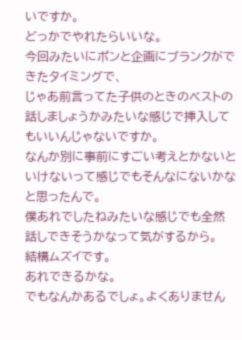いですか。
どっかでやれたらいいな。
今回みたいにポンと企画にブランクができたタイミングで、
じゃあ前言ってた子供のときのベストの話しましょうかみたいな感じで挿入してもいいんじゃないですか。
なんか別に事前にすごい考えとかないといけないって感じでもそんなにないかなと思ったんで。
僕あれでしたねみたいな感じでも全然話しできそうかなって気がするから。
結構ムズイです。
あれできるかな。
でもなんかあるでしょ。よくありません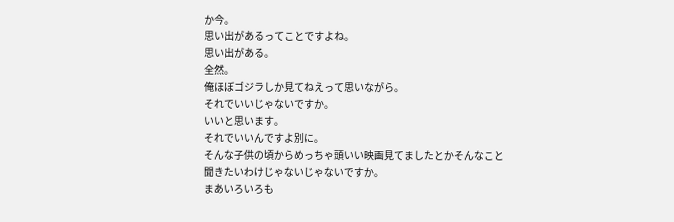か今。
思い出があるってことですよね。
思い出がある。
全然。
俺ほぼゴジラしか見てねえって思いながら。
それでいいじゃないですか。
いいと思います。
それでいいんですよ別に。
そんな子供の頃からめっちゃ頭いい映画見てましたとかそんなこと聞きたいわけじゃないじゃないですか。
まあいろいろも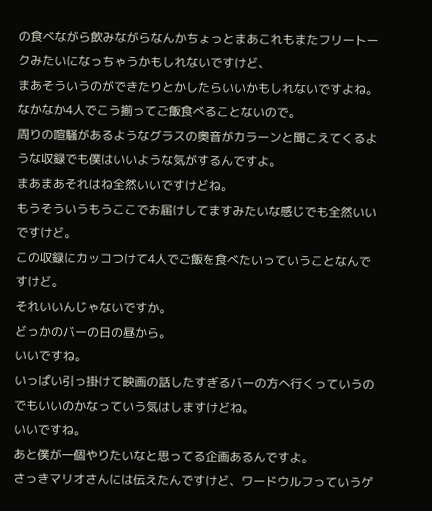の食べながら飲みながらなんかちょっとまあこれもまたフリートークみたいになっちゃうかもしれないですけど、
まあそういうのができたりとかしたらいいかもしれないですよね。
なかなか4人でこう揃ってご飯食べることないので。
周りの喧騒があるようなグラスの奥音がカラーンと聞こえてくるような収録でも僕はいいような気がするんですよ。
まあまあそれはね全然いいですけどね。
もうそういうもうここでお届けしてますみたいな感じでも全然いいですけど。
この収録にカッコつけて4人でご飯を食べたいっていうことなんですけど。
それいいんじゃないですか。
どっかのバーの日の昼から。
いいですね。
いっぱい引っ掛けて映画の話したすぎるバーの方へ行くっていうのでもいいのかなっていう気はしますけどね。
いいですね。
あと僕が一個やりたいなと思ってる企画あるんですよ。
さっきマリオさんには伝えたんですけど、ワードウルフっていうゲ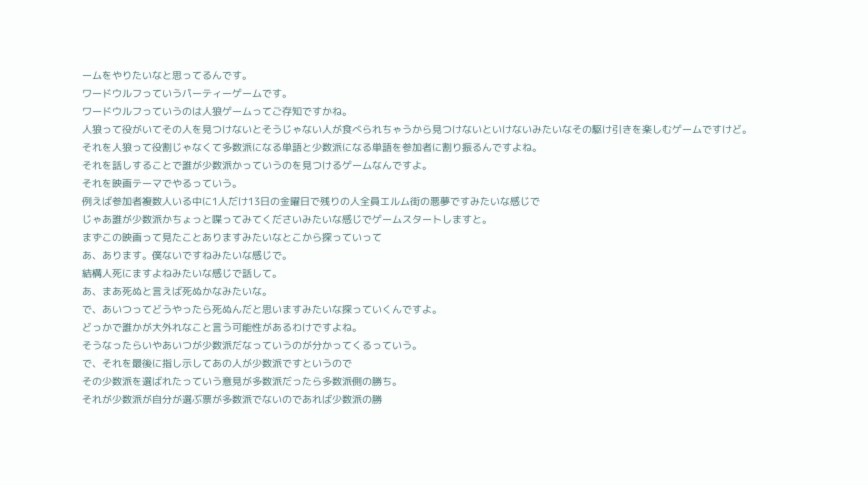ームをやりたいなと思ってるんです。
ワードウルフっていうパーティーゲームです。
ワードウルフっていうのは人狼ゲームってご存知ですかね。
人狼って役がいてその人を見つけないとそうじゃない人が食べられちゃうから見つけないといけないみたいなその駆け引きを楽しむゲームですけど。
それを人狼って役割じゃなくて多数派になる単語と少数派になる単語を参加者に割り振るんですよね。
それを話しすることで誰が少数派かっていうのを見つけるゲームなんですよ。
それを映画テーマでやるっていう。
例えば参加者複数人いる中に1人だけ13日の金曜日で残りの人全員エルム街の悪夢ですみたいな感じで
じゃあ誰が少数派かちょっと喋ってみてくださいみたいな感じでゲームスタートしますと。
まずこの映画って見たことありますみたいなとこから探っていって
あ、あります。僕ないですねみたいな感じで。
結構人死にますよねみたいな感じで話して。
あ、まあ死ぬと言えば死ぬかなみたいな。
で、あいつってどうやったら死ぬんだと思いますみたいな探っていくんですよ。
どっかで誰かが大外れなこと言う可能性があるわけですよね。
そうなったらいやあいつが少数派だなっていうのが分かってくるっていう。
で、それを最後に指し示してあの人が少数派ですというので
その少数派を選ばれたっていう意見が多数派だったら多数派側の勝ち。
それが少数派が自分が選ぶ票が多数派でないのであれば少数派の勝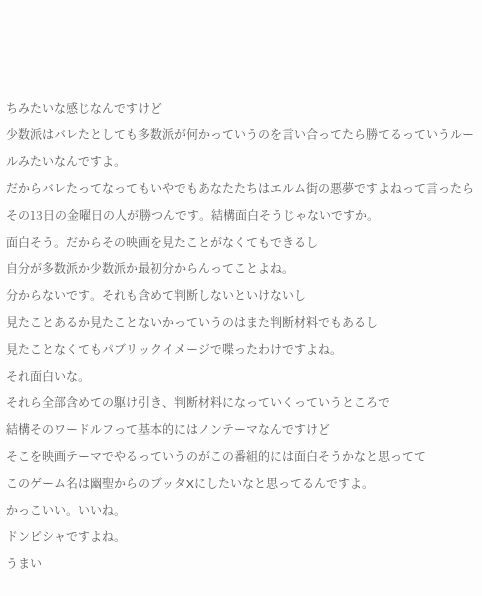ちみたいな感じなんですけど
少数派はバレたとしても多数派が何かっていうのを言い合ってたら勝てるっていうルールみたいなんですよ。
だからバレたってなってもいやでもあなたたちはエルム街の悪夢ですよねって言ったら
その13日の金曜日の人が勝つんです。結構面白そうじゃないですか。
面白そう。だからその映画を見たことがなくてもできるし
自分が多数派か少数派か最初分からんってことよね。
分からないです。それも含めて判断しないといけないし
見たことあるか見たことないかっていうのはまた判断材料でもあるし
見たことなくてもパブリックイメージで喋ったわけですよね。
それ面白いな。
それら全部含めての駆け引き、判断材料になっていくっていうところで
結構そのワードルフって基本的にはノンテーマなんですけど
そこを映画テーマでやるっていうのがこの番組的には面白そうかなと思ってて
このゲーム名は幽聖からのブッタXにしたいなと思ってるんですよ。
かっこいい。いいね。
ドンピシャですよね。
うまい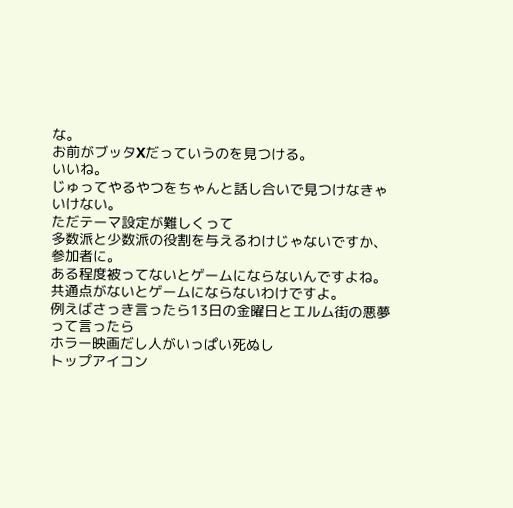な。
お前がブッタXだっていうのを見つける。
いいね。
じゅってやるやつをちゃんと話し合いで見つけなきゃいけない。
ただテーマ設定が難しくって
多数派と少数派の役割を与えるわけじゃないですか、参加者に。
ある程度被ってないとゲームにならないんですよね。
共通点がないとゲームにならないわけですよ。
例えばさっき言ったら13日の金曜日とエルム街の悪夢って言ったら
ホラー映画だし人がいっぱい死ぬし
トップアイコン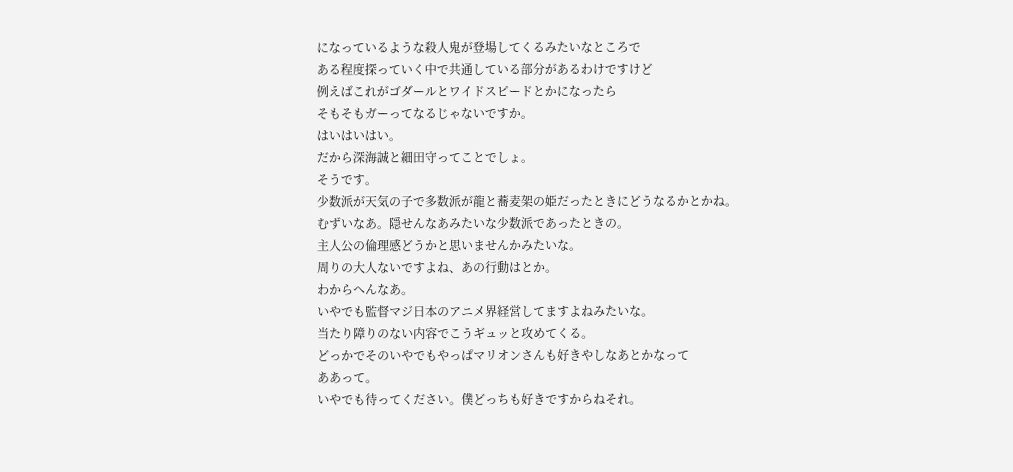になっているような殺人鬼が登場してくるみたいなところで
ある程度探っていく中で共通している部分があるわけですけど
例えばこれがゴダールとワイドスピードとかになったら
そもそもガーってなるじゃないですか。
はいはいはい。
だから深海誠と細田守ってことでしょ。
そうです。
少数派が天気の子で多数派が龍と蕎麦架の姫だったときにどうなるかとかね。
むずいなあ。隠せんなあみたいな少数派であったときの。
主人公の倫理感どうかと思いませんかみたいな。
周りの大人ないですよね、あの行動はとか。
わからへんなあ。
いやでも監督マジ日本のアニメ界経営してますよねみたいな。
当たり障りのない内容でこうギュッと攻めてくる。
どっかでそのいやでもやっぱマリオンさんも好きやしなあとかなって
ああって。
いやでも待ってください。僕どっちも好きですからねそれ。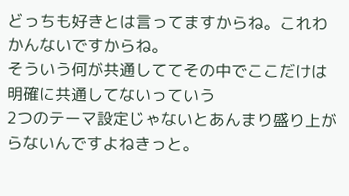どっちも好きとは言ってますからね。これわかんないですからね。
そういう何が共通しててその中でここだけは明確に共通してないっていう
2つのテーマ設定じゃないとあんまり盛り上がらないんですよねきっと。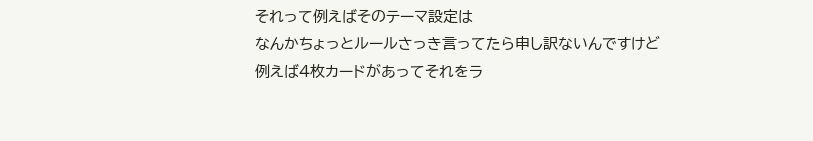それって例えばそのテーマ設定は
なんかちょっとルールさっき言ってたら申し訳ないんですけど
例えば4枚カードがあってそれをラ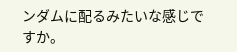ンダムに配るみたいな感じですか。